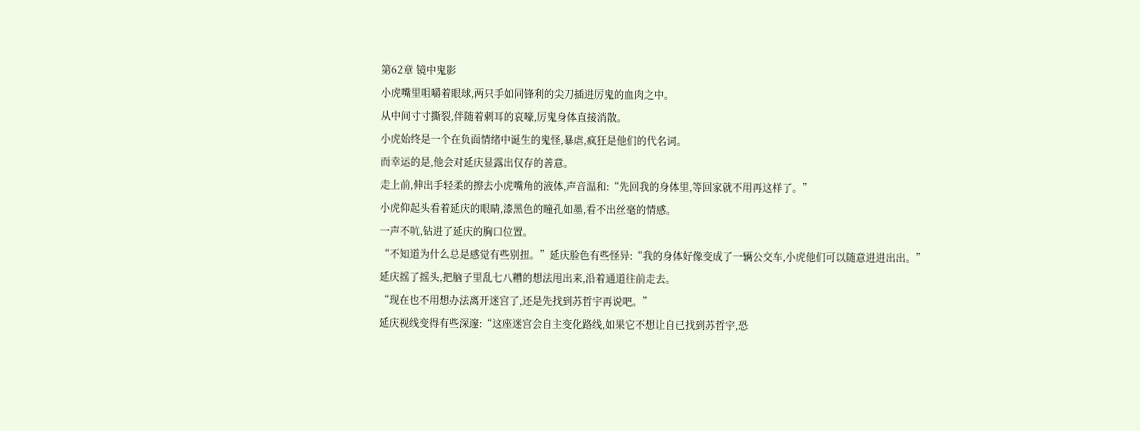第62章 镜中鬼影
小虎嘴里咀嚼着眼球,两只手如同锋利的尖刀插进厉鬼的血肉之中。
从中间寸寸撕裂,伴随着刺耳的哀嚎,厉鬼身体直接消散。
小虎始终是一个在负面情绪中诞生的鬼怪,暴虐,疯狂是他们的代名词。
而幸运的是,他会对延庆显露出仅存的善意。
走上前,伸出手轻柔的擦去小虎嘴角的液体,声音温和:“先回我的身体里,等回家就不用再这样了。”
小虎仰起头看着延庆的眼睛,漆黑色的瞳孔如墨,看不出丝毫的情感。
一声不吭,钻进了延庆的胸口位置。
“不知道为什么总是感觉有些别扭。”延庆脸色有些怪异:“我的身体好像变成了一辆公交车,小虎他们可以随意进进出出。”
延庆摇了摇头,把脑子里乱七八糟的想法甩出来,沿着通道往前走去。
“现在也不用想办法离开迷宫了,还是先找到苏哲宇再说吧。”
延庆视线变得有些深邃:“这座迷宫会自主变化路线,如果它不想让自已找到苏哲宇,恐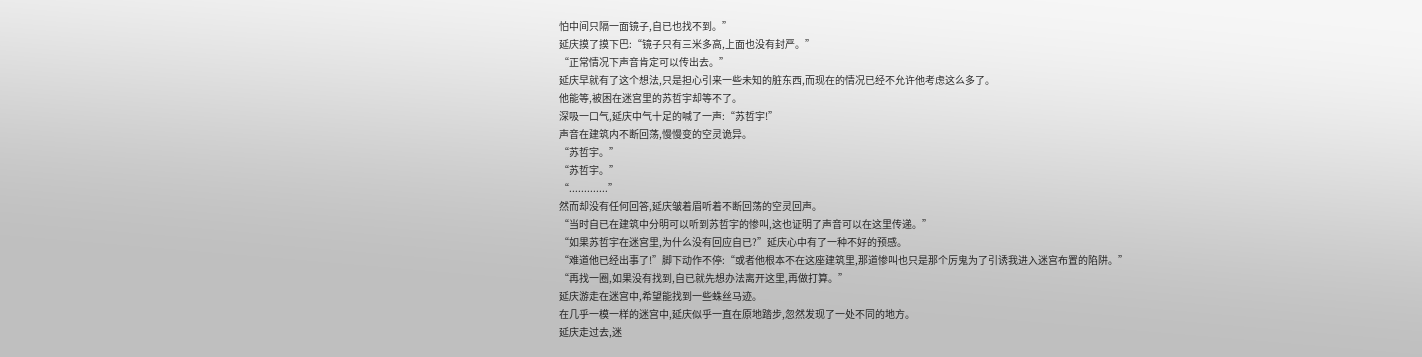怕中间只隔一面镜子,自已也找不到。”
延庆摸了摸下巴:“镜子只有三米多高,上面也没有封严。”
“正常情况下声音肯定可以传出去。”
延庆早就有了这个想法,只是担心引来一些未知的脏东西,而现在的情况已经不允许他考虑这么多了。
他能等,被困在迷宫里的苏哲宇却等不了。
深吸一口气,延庆中气十足的喊了一声:“苏哲宇!”
声音在建筑内不断回荡,慢慢变的空灵诡异。
“苏哲宇。”
“苏哲宇。”
“.............”
然而却没有任何回答,延庆皱着眉听着不断回荡的空灵回声。
“当时自已在建筑中分明可以听到苏哲宇的惨叫,这也证明了声音可以在这里传递。”
“如果苏哲宇在迷宫里,为什么没有回应自已?”延庆心中有了一种不好的预感。
“难道他已经出事了!”脚下动作不停:“或者他根本不在这座建筑里,那道惨叫也只是那个厉鬼为了引诱我进入迷宫布置的陷阱。”
“再找一圈,如果没有找到,自已就先想办法离开这里,再做打算。”
延庆游走在迷宫中,希望能找到一些蛛丝马迹。
在几乎一模一样的迷宫中,延庆似乎一直在原地踏步,忽然发现了一处不同的地方。
延庆走过去,迷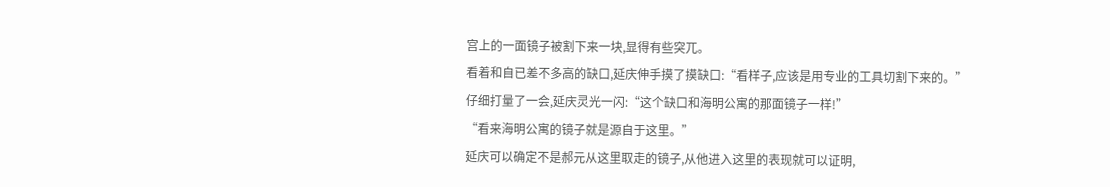宫上的一面镜子被割下来一块,显得有些突兀。
看着和自已差不多高的缺口,延庆伸手摸了摸缺口:“看样子,应该是用专业的工具切割下来的。”
仔细打量了一会,延庆灵光一闪:“这个缺口和海明公寓的那面镜子一样!”
“看来海明公寓的镜子就是源自于这里。”
延庆可以确定不是郝元从这里取走的镜子,从他进入这里的表现就可以证明,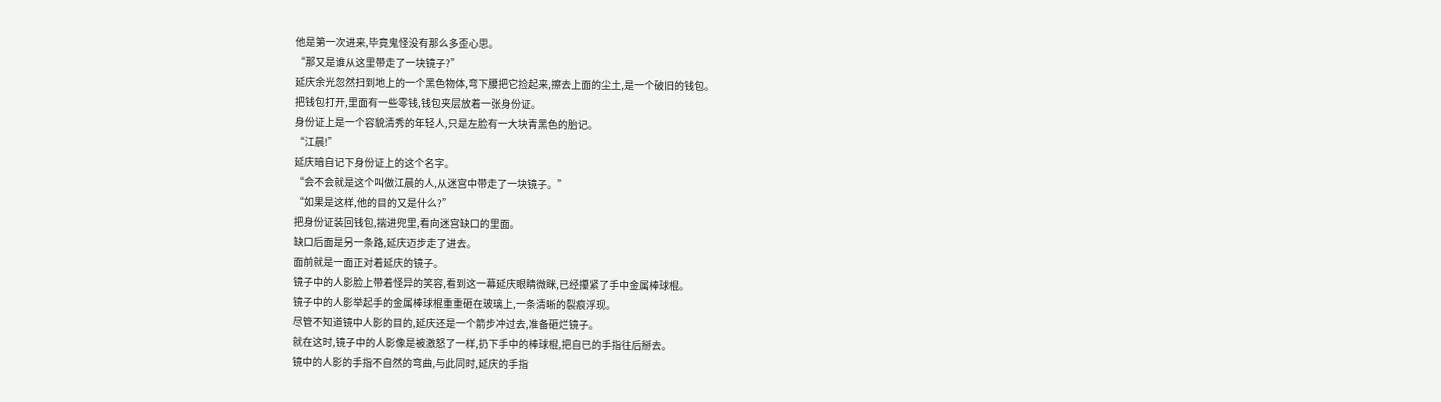他是第一次进来,毕竟鬼怪没有那么多歪心思。
“那又是谁从这里带走了一块镜子?”
延庆余光忽然扫到地上的一个黑色物体,弯下腰把它捡起来,擦去上面的尘土,是一个破旧的钱包。
把钱包打开,里面有一些零钱,钱包夹层放着一张身份证。
身份证上是一个容貌清秀的年轻人,只是左脸有一大块青黑色的胎记。
“江晨!”
延庆暗自记下身份证上的这个名字。
“会不会就是这个叫做江晨的人,从迷宫中带走了一块镜子。”
“如果是这样,他的目的又是什么?”
把身份证装回钱包,揣进兜里,看向迷宫缺口的里面。
缺口后面是另一条路,延庆迈步走了进去。
面前就是一面正对着延庆的镜子。
镜子中的人影脸上带着怪异的笑容,看到这一幕延庆眼睛微眯,已经攥紧了手中金属棒球棍。
镜子中的人影举起手的金属棒球棍重重砸在玻璃上,一条清晰的裂痕浮现。
尽管不知道镜中人影的目的,延庆还是一个箭步冲过去,准备砸烂镜子。
就在这时,镜子中的人影像是被激怒了一样,扔下手中的棒球棍,把自已的手指往后掰去。
镜中的人影的手指不自然的弯曲,与此同时,延庆的手指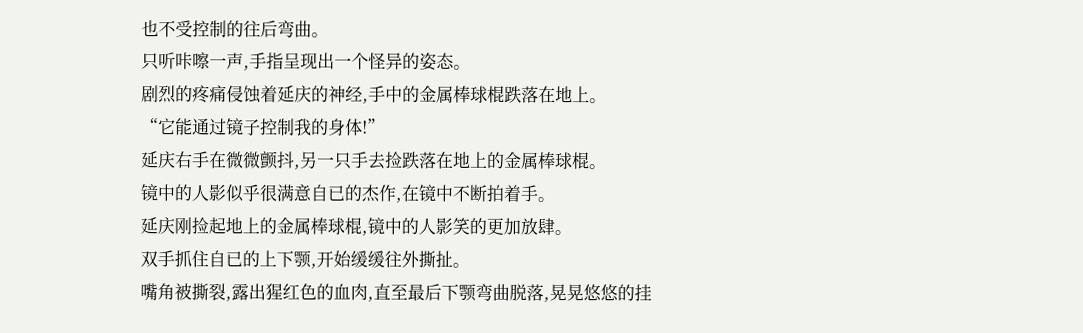也不受控制的往后弯曲。
只听咔嚓一声,手指呈现出一个怪异的姿态。
剧烈的疼痛侵蚀着延庆的神经,手中的金属棒球棍跌落在地上。
“它能通过镜子控制我的身体!”
延庆右手在微微颤抖,另一只手去捡跌落在地上的金属棒球棍。
镜中的人影似乎很满意自已的杰作,在镜中不断拍着手。
延庆刚捡起地上的金属棒球棍,镜中的人影笑的更加放肆。
双手抓住自已的上下颚,开始缓缓往外撕扯。
嘴角被撕裂,露出猩红色的血肉,直至最后下颚弯曲脱落,晃晃悠悠的挂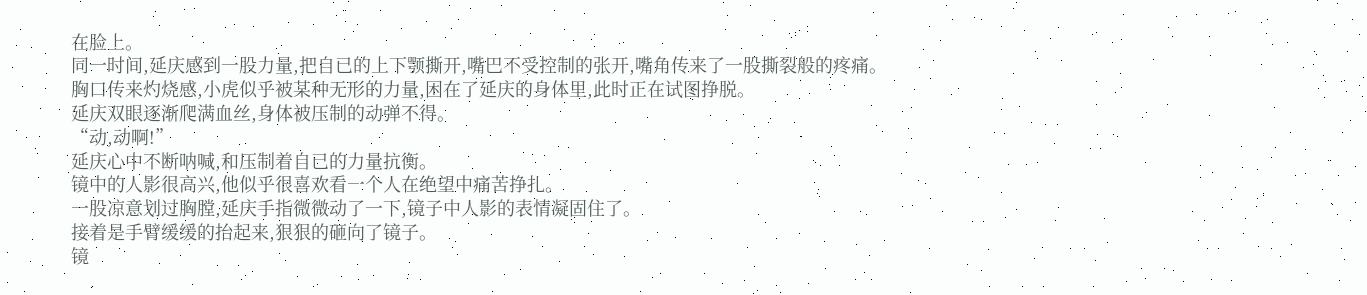在脸上。
同一时间,延庆感到一股力量,把自已的上下颚撕开,嘴巴不受控制的张开,嘴角传来了一股撕裂般的疼痛。
胸口传来灼烧感,小虎似乎被某种无形的力量,困在了延庆的身体里,此时正在试图挣脱。
延庆双眼逐渐爬满血丝,身体被压制的动弹不得。
“动,动啊!”
延庆心中不断呐喊,和压制着自已的力量抗衡。
镜中的人影很高兴,他似乎很喜欢看一个人在绝望中痛苦挣扎。
一股凉意划过胸膛,延庆手指微微动了一下,镜子中人影的表情凝固住了。
接着是手臂缓缓的抬起来,狠狠的砸向了镜子。
镜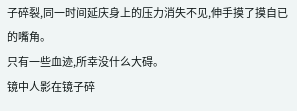子碎裂,同一时间延庆身上的压力消失不见,伸手摸了摸自已的嘴角。
只有一些血迹,所幸没什么大碍。
镜中人影在镜子碎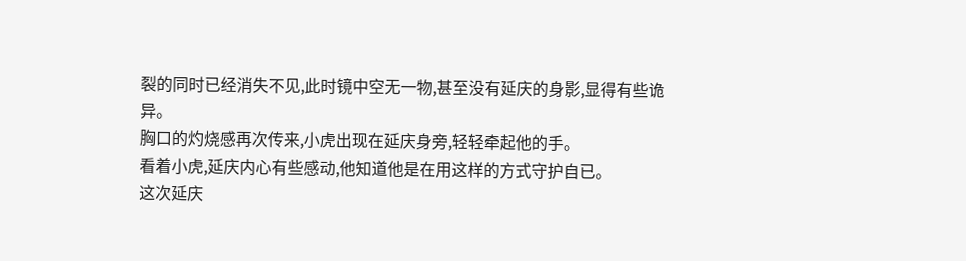裂的同时已经消失不见,此时镜中空无一物,甚至没有延庆的身影,显得有些诡异。
胸口的灼烧感再次传来,小虎出现在延庆身旁,轻轻牵起他的手。
看着小虎,延庆内心有些感动,他知道他是在用这样的方式守护自已。
这次延庆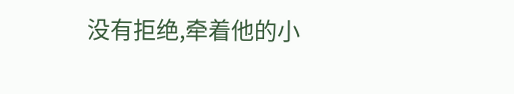没有拒绝,牵着他的小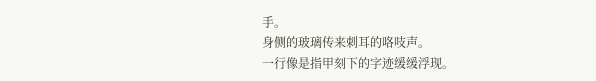手。
身侧的玻璃传来刺耳的咯吱声。
一行像是指甲刻下的字迹缓缓浮现。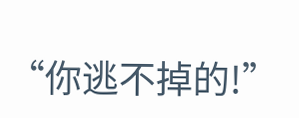“你逃不掉的!”